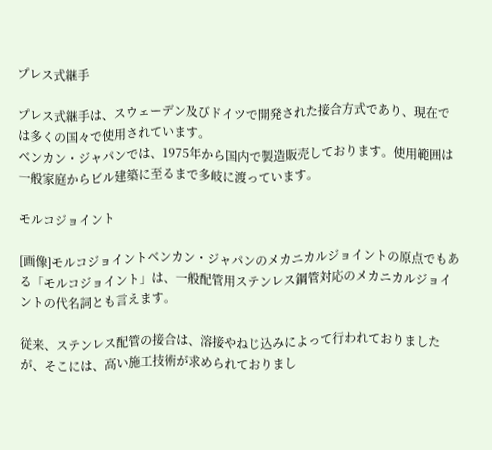プレス式継手

プレス式継手は、スウェーデン及びドイツで開発された接合方式であり、現在では多くの国々で使用されています。
ベンカン・ジャパンでは、1975年から国内で製造販売しております。使用範囲は一般家庭からビル建築に至るまで多岐に渡っています。

モルコジョイント

[画像]モルコジョイントベンカン・ジャパンのメカニカルジョイントの原点でもある「モルコジョイント」は、一般配管用ステンレス鋼管対応のメカニカルジョイントの代名詞とも言えます。

従来、ステンレス配管の接合は、溶接やねじ込みによって行われておりましたが、そこには、高い施工技術が求められておりまし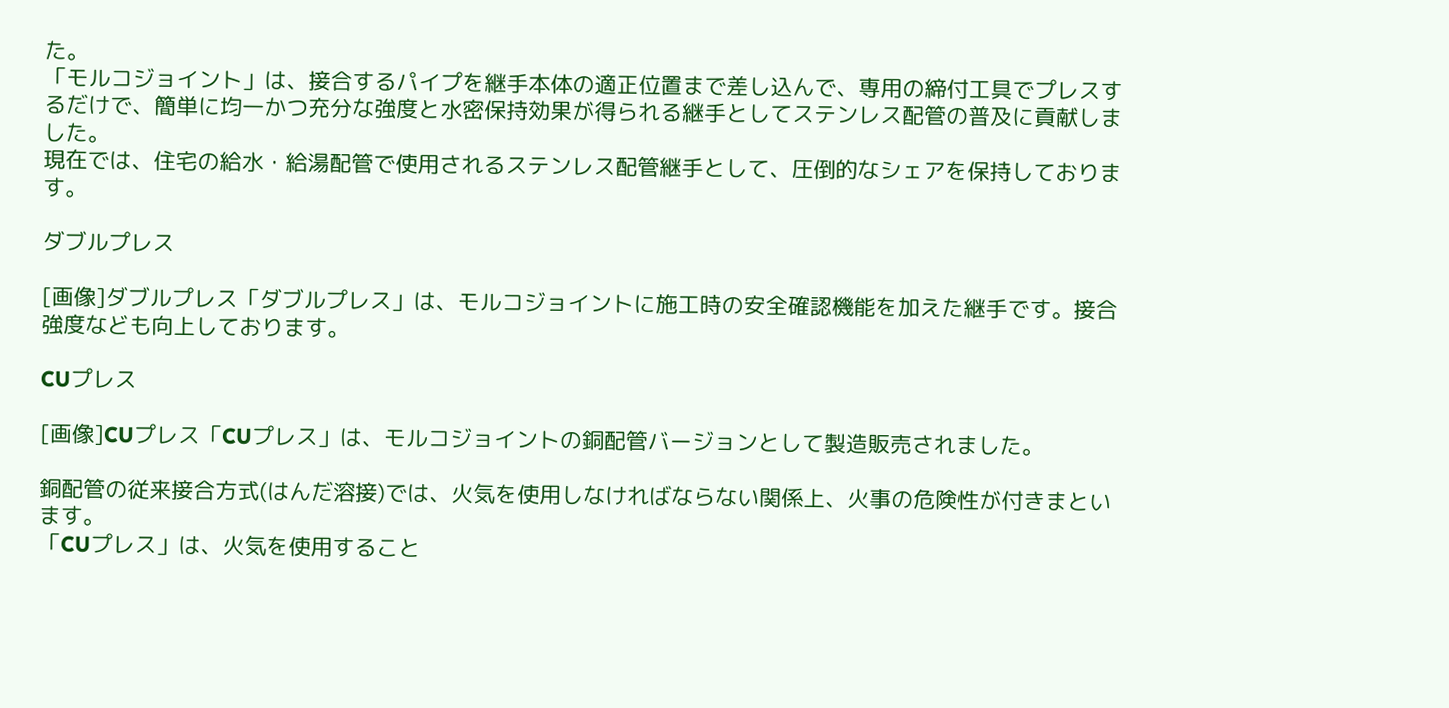た。
「モルコジョイント」は、接合するパイプを継手本体の適正位置まで差し込んで、専用の締付工具でプレスするだけで、簡単に均一かつ充分な強度と水密保持効果が得られる継手としてステンレス配管の普及に貢献しました。
現在では、住宅の給水・給湯配管で使用されるステンレス配管継手として、圧倒的なシェアを保持しております。

ダブルプレス

[画像]ダブルプレス「ダブルプレス」は、モルコジョイントに施工時の安全確認機能を加えた継手です。接合強度なども向上しております。

CUプレス

[画像]CUプレス「CUプレス」は、モルコジョイントの銅配管バージョンとして製造販売されました。

銅配管の従来接合方式(はんだ溶接)では、火気を使用しなければならない関係上、火事の危険性が付きまといます。
「CUプレス」は、火気を使用すること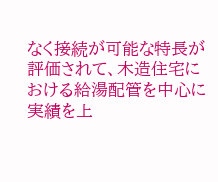なく接続が可能な特長が評価されて、木造住宅における給湯配管を中心に実績を上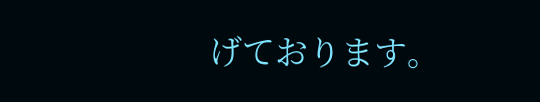げております。